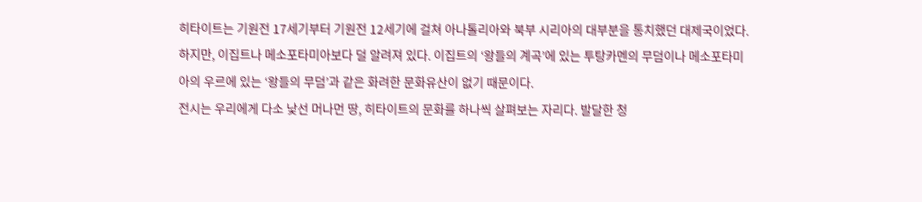히타이트는 기원전 17세기부터 기원전 12세기에 걸쳐 아나톨리아와 북부 시리아의 대부분을 통치했던 대제국이었다. 하지만, 이집트나 메소포타미아보다 덜 알려져 있다. 이집트의 ‘왕들의 계곡’에 있는 투탕카멘의 무덤이나 메소포타미아의 우르에 있는 ‘왕들의 무덤’과 같은 화려한 문화유산이 없기 때문이다.
전시는 우리에게 다소 낯선 머나먼 땅, 히타이트의 문화를 하나씩 살펴보는 자리다. 발달한 청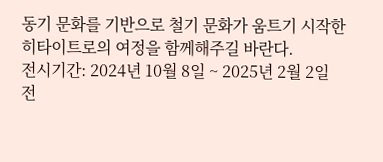동기 문화를 기반으로 철기 문화가 움트기 시작한 히타이트로의 여정을 함께해주길 바란다.
전시기간: 2024년 10월 8일 ~ 2025년 2월 2일
전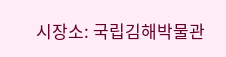시장소: 국립김해박물관